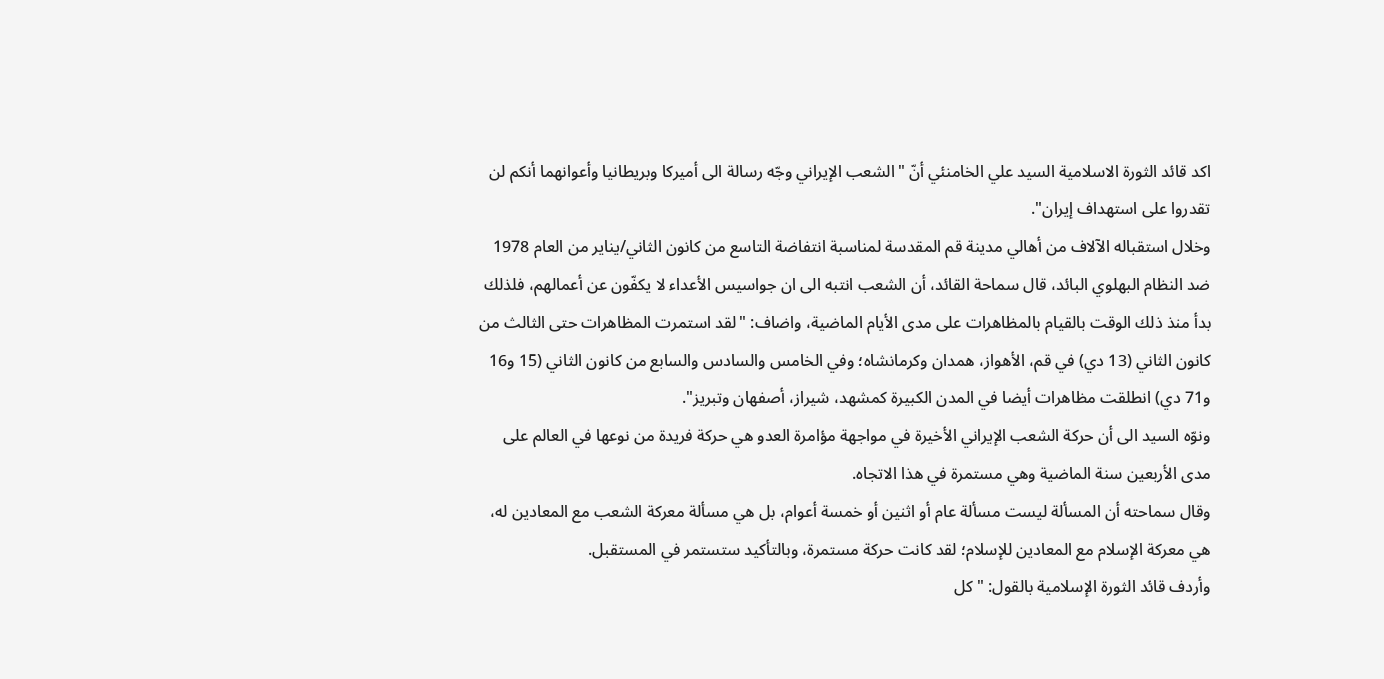اكد قائد الثورة الاسلامية السيد علي الخامنئي أنّ "الشعب الإيراني وجّه رسالة الى أميركا وبريطانيا وأعوانهما أنكم لن تقدروا على استهداف إيران".
وخلال استقباله الآلاف من أهالي مدينة قم المقدسة لمناسبة انتفاضة التاسع من كانون الثاني/يناير من العام 1978 ضد النظام البهلوي البائد، قال سماحة القائد، أن الشعب انتبه الى ان جواسيس الأعداء لا يكفّون عن أعمالهم، فلذلك بدأ منذ ذلك الوقت بالقيام بالمظاهرات على مدى الأيام الماضية، واضاف: "لقد استمرت المظاهرات حتى الثالث من كانون الثاني (13 دي) في قم، الأهواز، همدان وكرمانشاه؛ وفي الخامس والسادس والسابع من كانون الثاني (15 و16 و71 دي) انطلقت مظاهرات أيضا في المدن الكبيرة كمشهد، شيراز، أصفهان وتبريز".
ونوّه السيد الى أن حركة الشعب الإيراني الأخيرة في مواجهة مؤامرة العدو هي حركة فريدة من نوعها في العالم على مدى الأربعين سنة الماضية وهي مستمرة في هذا الاتجاه.
وقال سماحته أن المسألة ليست مسألة عام أو اثنين أو خمسة أعوام، بل هي مسألة معركة الشعب مع المعادين له، هي معركة الإسلام مع المعادين للإسلام؛ لقد كانت حركة مستمرة، وبالتأكيد ستستمر في المستقبل.
وأردف قائد الثورة الإسلامية بالقول: "كل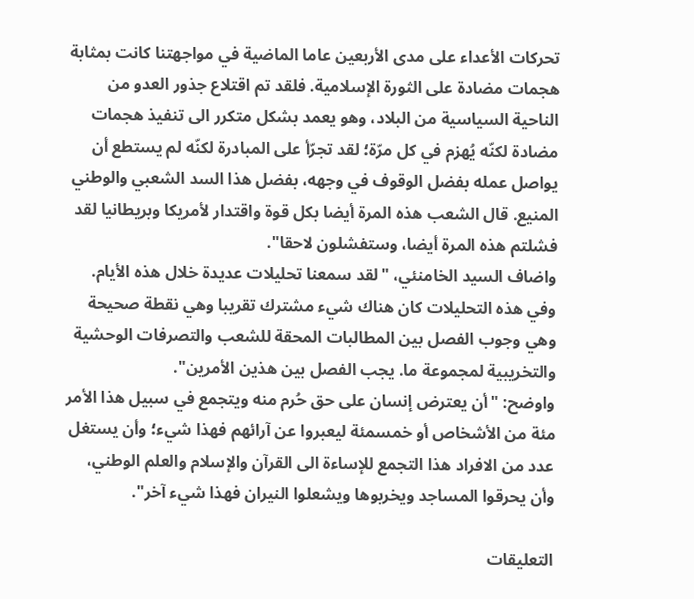تحركات الأعداء على مدى الأربعين عاما الماضية في مواجهتنا كانت بمثابة هجمات مضادة على الثورة الإسلامية. فلقد تم اقتلاع جذور العدو من الناحية السياسية من البلاد، وهو يعمد بشكل متكرر الى تنفيذ هجمات مضادة لكنّه يُهزم في كل مرّة؛ لقد تجرّأ على المبادرة لكنّه لم يستطع أن يواصل عمله بفضل الوقوف في وجهه، بفضل هذا السد الشعبي والوطني المنيع. قال الشعب هذه المرة أيضا بكل قوة واقتدار لأمريكا وبريطانيا لقد فشلتم هذه المرة أيضا، وستفشلون لاحقا".
واضاف السيد الخامنئي، "لقد سمعنا تحليلات عديدة خلال هذه الأيام. وفي هذه التحليلات كان هناك شيء مشترك تقريبا وهي نقطة صحيحة وهي وجوب الفصل بين المطالبات المحقة للشعب والتصرفات الوحشية والتخريبية لمجموعة ما. يجب الفصل بين هذين الأمرين".
واوضح: "أن يعترض إنسان على حق حُرم منه ويتجمع في سبيل هذا الأمر مئة من الأشخاص أو خمسمئة ليعبروا عن آرائهم فهذا شيء؛ وأن يستغل عدد من الافراد هذا التجمع للإساءة الى القرآن والإسلام والعلم الوطني، وأن يحرقوا المساجد ويخربوها ويشعلوا النيران فهذا شيء آخر".

التعليقات